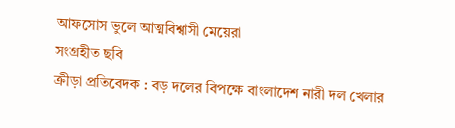আফসোস ভুলে আত্মবিশ্বাসী মেয়েরা
সংগ্রহীত ছবি
ক্রীড়া প্রতিবেদক : বড় দলের বিপক্ষে বাংলাদেশ নারী দল খেলার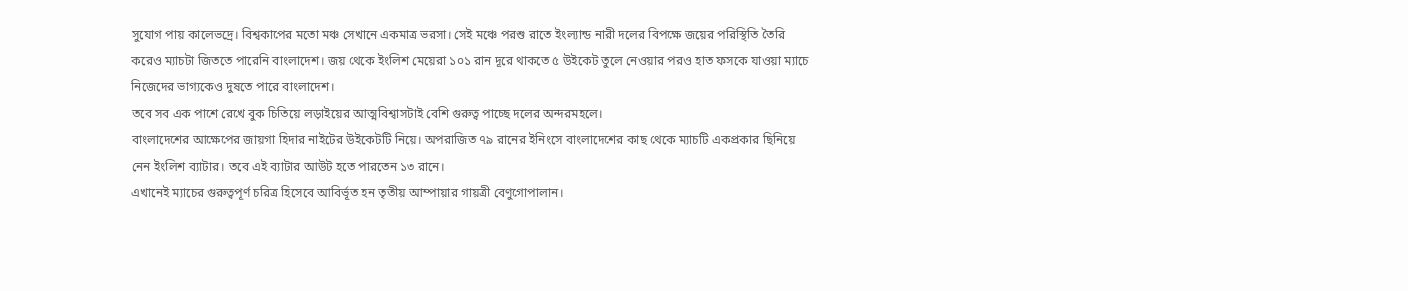সুযোগ পায় কালেভদ্রে। বিশ্বকাপের মতো মঞ্চ সেখানে একমাত্র ভরসা। সেই মঞ্চে পরশু রাতে ইংল্যান্ড নারী দলের বিপক্ষে জয়ের পরিস্থিতি তৈরি করেও ম্যাচটা জিততে পারেনি বাংলাদেশ। জয় থেকে ইংলিশ মেয়েরা ১০১ রান দূরে থাকতে ৫ উইকেট তুলে নেওয়ার পরও হাত ফসকে যাওয়া ম্যাচে নিজেদের ভাগ্যকেও দুষতে পারে বাংলাদেশ।
তবে সব এক পাশে রেখে বুক চিতিয়ে লড়াইয়ের আত্মবিশ্বাসটাই বেশি গুরুত্ব পাচ্ছে দলের অন্দরমহলে।
বাংলাদেশের আক্ষেপের জায়গা হিদার নাইটের উইকেটটি নিয়ে। অপরাজিত ৭৯ রানের ইনিংসে বাংলাদেশের কাছ থেকে ম্যাচটি একপ্রকার ছিনিয়ে নেন ইংলিশ ব্যাটার। তবে এই ব্যাটার আউট হতে পারতেন ১৩ রানে।
এখানেই ম্যাচের গুরুত্বপূর্ণ চরিত্র হিসেবে আবির্ভূত হন তৃতীয় আম্পায়ার গায়ত্রী বেণুগোপালান।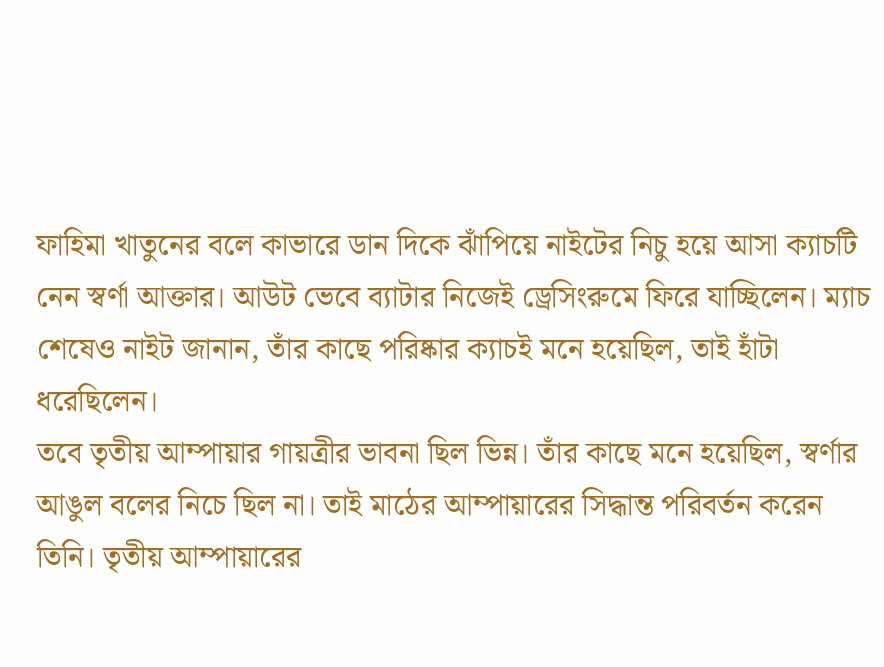ফাহিমা খাতুনের বলে কাভারে ডান দিকে ঝাঁপিয়ে নাইটের নিচু হয়ে আসা ক্যাচটি নেন স্বর্ণা আক্তার। আউট ভেবে ব্যাটার নিজেই ড্রেসিংরুমে ফিরে যাচ্ছিলেন। ম্যাচ শেষেও নাইট জানান, তাঁর কাছে পরিষ্কার ক্যাচই মনে হয়েছিল, তাই হাঁটা ধরেছিলেন।
তবে তৃতীয় আম্পায়ার গায়ত্রীর ভাবনা ছিল ভিন্ন। তাঁর কাছে মনে হয়েছিল, স্বর্ণার আঙুল বলের নিচে ছিল না। তাই মাঠের আম্পায়ারের সিদ্ধান্ত পরিবর্তন করেন তিনি। তৃতীয় আম্পায়ারের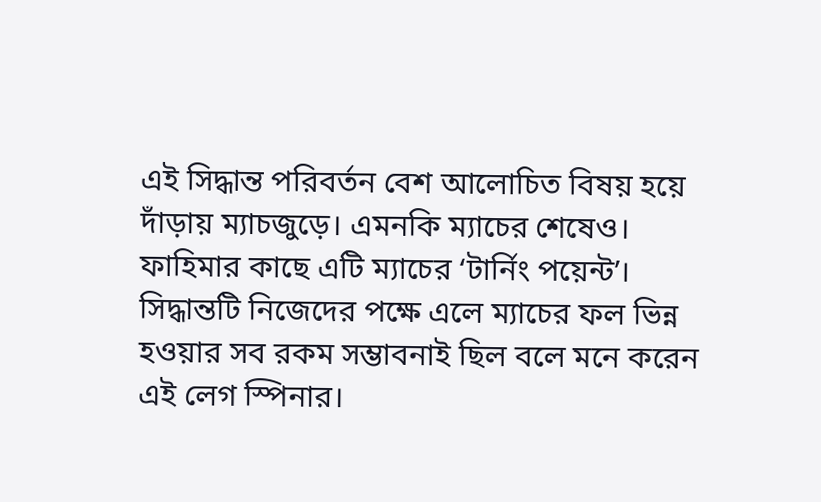এই সিদ্ধান্ত পরিবর্তন বেশ আলোচিত বিষয় হয়ে দাঁড়ায় ম্যাচজুড়ে। এমনকি ম্যাচের শেষেও।
ফাহিমার কাছে এটি ম্যাচের ‘টার্নিং পয়েন্ট’। সিদ্ধান্তটি নিজেদের পক্ষে এলে ম্যাচের ফল ভিন্ন হওয়ার সব রকম সম্ভাবনাই ছিল বলে মনে করেন এই লেগ স্পিনার।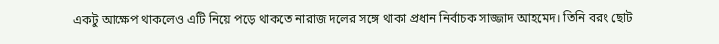একটু আক্ষেপ থাকলেও এটি নিয়ে পড়ে থাকতে নারাজ দলের সঙ্গে থাকা প্রধান নির্বাচক সাজ্জাদ আহমেদ। তিনি বরং ছোট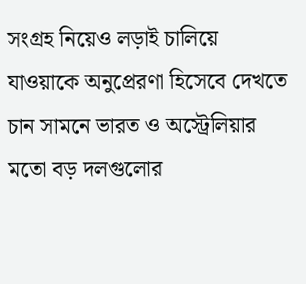সংগ্রহ নিয়েও লড়াই চালিয়ে যাওয়াকে অনুপ্রেরণা হিসেবে দেখতে চান সামনে ভারত ও অস্ট্রেলিয়ার মতো বড় দলগুলোর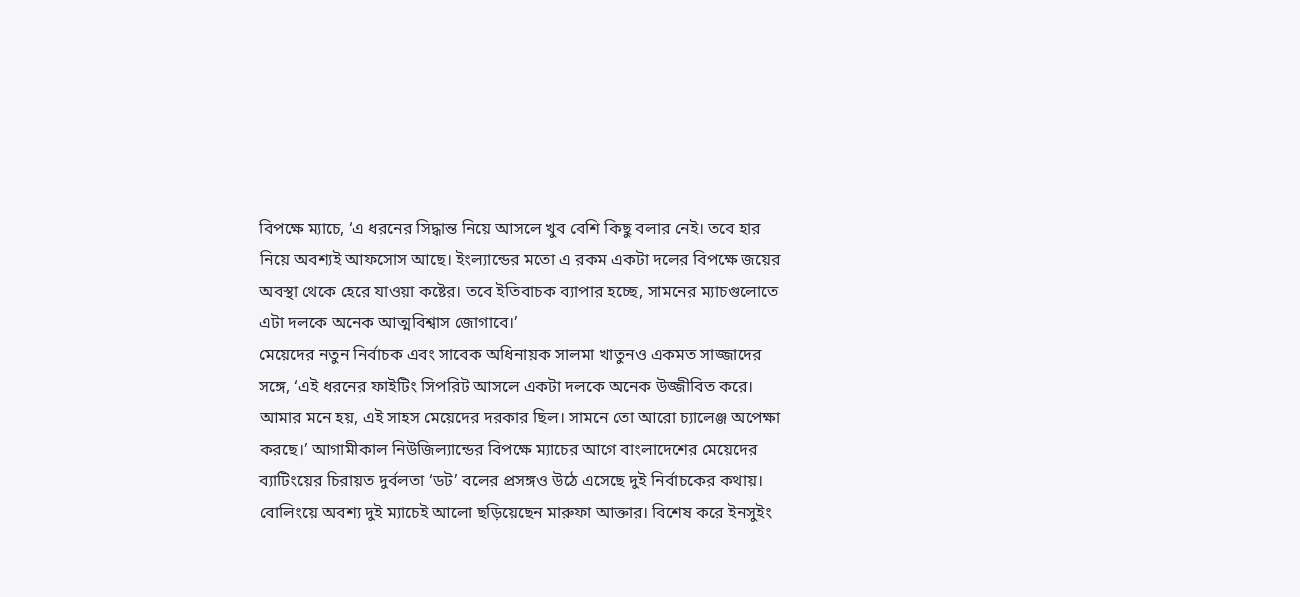বিপক্ষে ম্যাচে, ‘এ ধরনের সিদ্ধান্ত নিয়ে আসলে খুব বেশি কিছু বলার নেই। তবে হার নিয়ে অবশ্যই আফসোস আছে। ইংল্যান্ডের মতো এ রকম একটা দলের বিপক্ষে জয়ের অবস্থা থেকে হেরে যাওয়া কষ্টের। তবে ইতিবাচক ব্যাপার হচ্ছে, সামনের ম্যাচগুলোতে এটা দলকে অনেক আত্মবিশ্বাস জোগাবে।’
মেয়েদের নতুন নির্বাচক এবং সাবেক অধিনায়ক সালমা খাতুনও একমত সাজ্জাদের সঙ্গে, ‘এই ধরনের ফাইটিং সিপরিট আসলে একটা দলকে অনেক উজ্জীবিত করে। আমার মনে হয়, এই সাহস মেয়েদের দরকার ছিল। সামনে তো আরো চ্যালেঞ্জ অপেক্ষা করছে।’ আগামীকাল নিউজিল্যান্ডের বিপক্ষে ম্যাচের আগে বাংলাদেশের মেয়েদের ব্যাটিংয়ের চিরায়ত দুর্বলতা ‘ডট’ বলের প্রসঙ্গও উঠে এসেছে দুই নির্বাচকের কথায়।
বোলিংয়ে অবশ্য দুই ম্যাচেই আলো ছড়িয়েছেন মারুফা আক্তার। বিশেষ করে ইনসুইং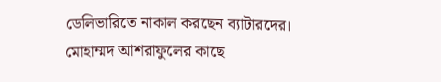ডেলিভারিতে নাকাল করছেন ব্যাটারদের। মোহাম্মদ আশরাফুলের কাছে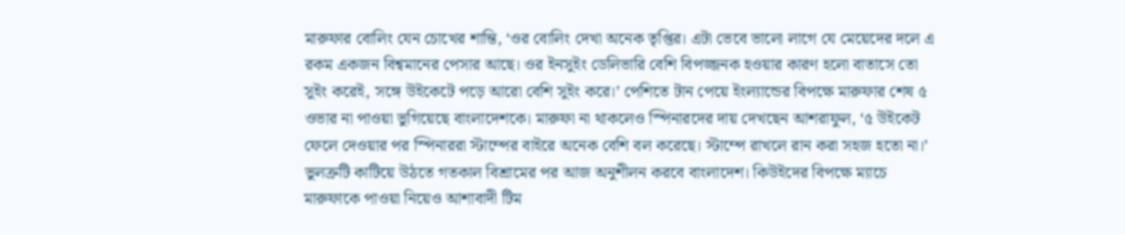মারুফার বোলিং যেন চোখের শান্তি, ‘ওর বোলিং দেখা অনেক তৃপ্তির। এটা ভেবে ভালো লাগে যে মেয়েদের দলে এ রকম একজন বিশ্বমানের পেসার আছে। ওর ইনসুইং ডেলিভারি বেশি বিপজ্জনক হওয়ার কারণ হলো বাতাসে তো সুইং করেই, সঙ্গে উইকেটে পড়ে আরো বেশি সুইং করে।’ পেশিতে টান পেয়ে ইংল্যান্ডের বিপক্ষে মারুফার শেষ ৫ ওভার না পাওয়া ভুগিয়েছে বাংলাদেশকে। মারুফা না থাকলেও স্পিনারদের দায় দেখছেন আশরাফুল, ‘৫ উইকেট ফেলে দেওয়ার পর স্পিনাররা স্টাম্পের বাইরে অনেক বেশি বল করেছে। স্টাম্পে রাখলে রান করা সহজ হতো না।’ ভুলত্রুটি কাটিয়ে উঠতে গতকাল বিশ্রামের পর আজ অনুশীলন করবে বাংলাদেশ। কিউইদের বিপক্ষে ম্যাচে মারুফাকে পাওয়া নিয়েও আশাবাদী টিম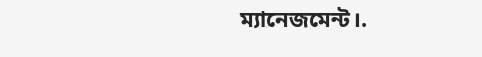ম্যানেজমেন্ট।.